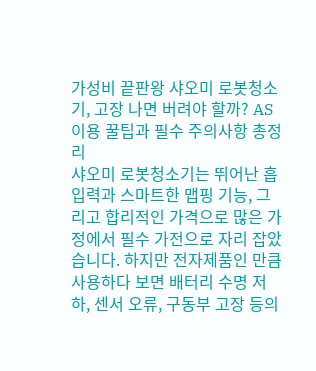가성비 끝판왕 샤오미 로봇청소기, 고장 나면 버려야 할까? AS 이용 꿀팁과 필수 주의사항 총정리
샤오미 로봇청소기는 뛰어난 흡입력과 스마트한 맵핑 기능, 그리고 합리적인 가격으로 많은 가정에서 필수 가전으로 자리 잡았습니다. 하지만 전자제품인 만큼 사용하다 보면 배터리 수명 저하, 센서 오류, 구동부 고장 등의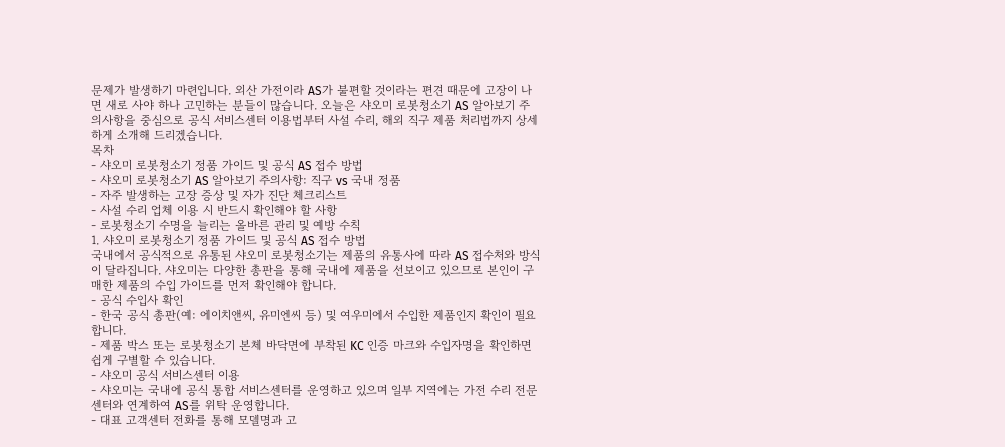문제가 발생하기 마련입니다. 외산 가전이라 AS가 불편할 것이라는 편견 때문에 고장이 나면 새로 사야 하나 고민하는 분들이 많습니다. 오늘은 샤오미 로봇청소기 AS 알아보기 주의사항을 중심으로 공식 서비스센터 이용법부터 사설 수리, 해외 직구 제품 처리법까지 상세하게 소개해 드리겠습니다.
목차
- 샤오미 로봇청소기 정품 가이드 및 공식 AS 접수 방법
- 샤오미 로봇청소기 AS 알아보기 주의사항: 직구 vs 국내 정품
- 자주 발생하는 고장 증상 및 자가 진단 체크리스트
- 사설 수리 업체 이용 시 반드시 확인해야 할 사항
- 로봇청소기 수명을 늘리는 올바른 관리 및 예방 수칙
1. 샤오미 로봇청소기 정품 가이드 및 공식 AS 접수 방법
국내에서 공식적으로 유통된 샤오미 로봇청소기는 제품의 유통사에 따라 AS 접수처와 방식이 달라집니다. 샤오미는 다양한 총판을 통해 국내에 제품을 선보이고 있으므로 본인이 구매한 제품의 수입 가이드를 먼저 확인해야 합니다.
- 공식 수입사 확인
- 한국 공식 총판(예: 에이치앤씨, 유미엔씨 등) 및 여우미에서 수입한 제품인지 확인이 필요합니다.
- 제품 박스 또는 로봇청소기 본체 바닥면에 부착된 KC 인증 마크와 수입자명을 확인하면 쉽게 구별할 수 있습니다.
- 샤오미 공식 서비스센터 이용
- 샤오미는 국내에 공식 통합 서비스센터를 운영하고 있으며 일부 지역에는 가전 수리 전문 센터와 연계하여 AS를 위탁 운영합니다.
- 대표 고객센터 전화를 통해 모델명과 고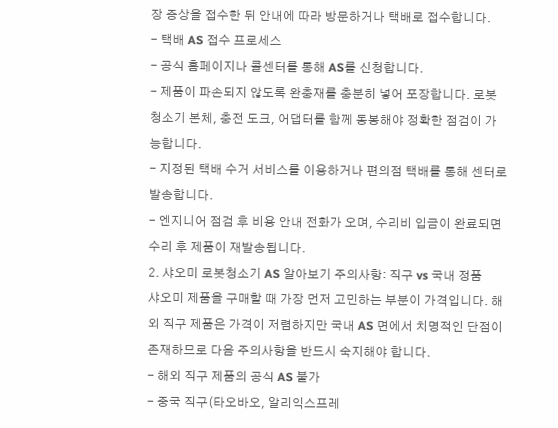장 증상을 접수한 뒤 안내에 따라 방문하거나 택배로 접수합니다.
- 택배 AS 접수 프로세스
- 공식 홈페이지나 콜센터를 통해 AS를 신청합니다.
- 제품이 파손되지 않도록 완충재를 충분히 넣어 포장합니다. 로봇청소기 본체, 충전 도크, 어댑터를 함께 동봉해야 정확한 점검이 가능합니다.
- 지정된 택배 수거 서비스를 이용하거나 편의점 택배를 통해 센터로 발송합니다.
- 엔지니어 점검 후 비용 안내 전화가 오며, 수리비 입금이 완료되면 수리 후 제품이 재발송됩니다.
2. 샤오미 로봇청소기 AS 알아보기 주의사항: 직구 vs 국내 정품
샤오미 제품을 구매할 때 가장 먼저 고민하는 부분이 가격입니다. 해외 직구 제품은 가격이 저렴하지만 국내 AS 면에서 치명적인 단점이 존재하므로 다음 주의사항을 반드시 숙지해야 합니다.
- 해외 직구 제품의 공식 AS 불가
- 중국 직구(타오바오, 알리익스프레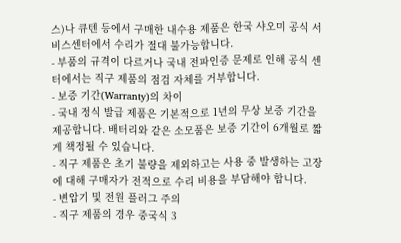스)나 큐텐 등에서 구매한 내수용 제품은 한국 샤오미 공식 서비스센터에서 수리가 절대 불가능합니다.
- 부품의 규격이 다르거나 국내 전파인증 문제로 인해 공식 센터에서는 직구 제품의 점검 자체를 거부합니다.
- 보증 기간(Warranty)의 차이
- 국내 정식 발급 제품은 기본적으로 1년의 무상 보증 기간을 제공합니다. 배터리와 같은 소모품은 보증 기간이 6개월로 짧게 책정될 수 있습니다.
- 직구 제품은 초기 불량을 제외하고는 사용 중 발생하는 고장에 대해 구매자가 전적으로 수리 비용을 부담해야 합니다.
- 변압기 및 전원 플러그 주의
- 직구 제품의 경우 중국식 3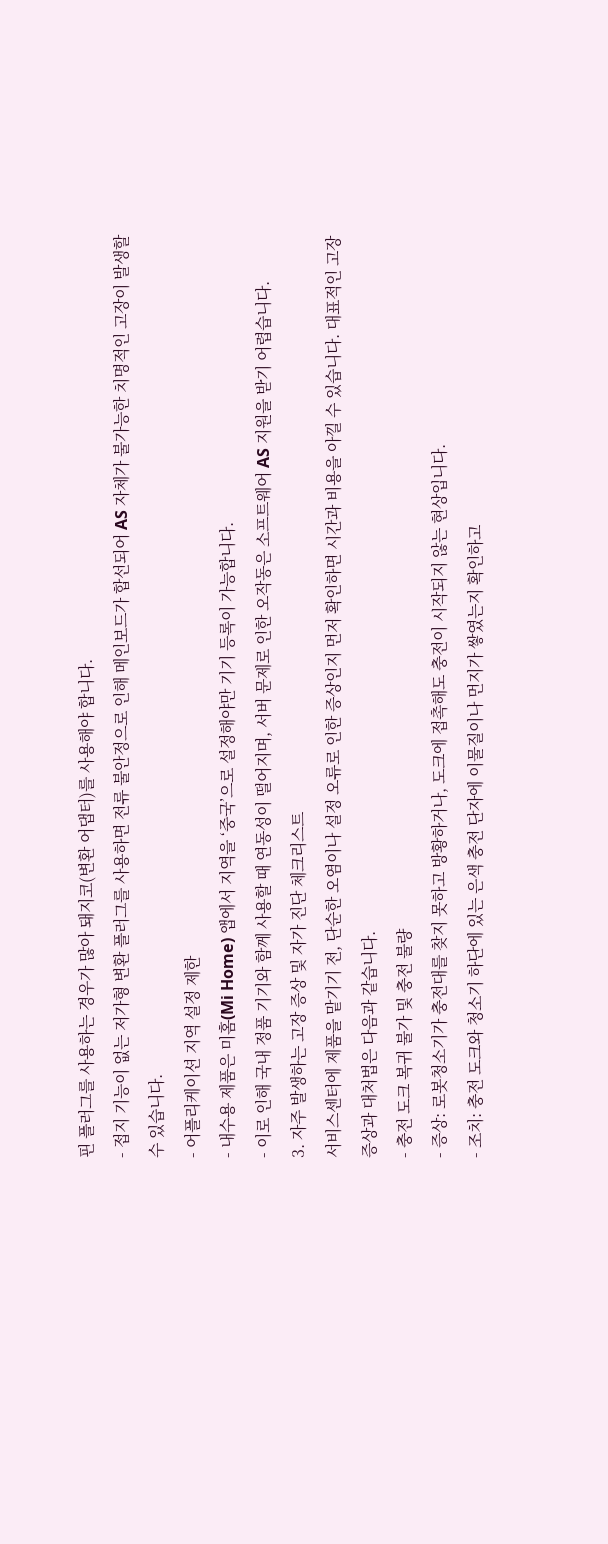핀 플러그를 사용하는 경우가 많아 돼지코(변환 어댑터)를 사용해야 합니다.
- 접지 기능이 없는 저가형 변환 플러그를 사용하면 전류 불안정으로 인해 메인보드가 합선되어 AS 자체가 불가능한 치명적인 고장이 발생할 수 있습니다.
- 어플리케이션 지역 설정 제한
- 내수용 제품은 미홈(Mi Home) 앱에서 지역을 ‘중국’으로 설정해야만 기기 등록이 가능합니다.
- 이로 인해 국내 정품 기기와 함께 사용할 때 연동성이 떨어지며, 서버 문제로 인한 오작동은 소프트웨어 AS 지원을 받기 어렵습니다.
3. 자주 발생하는 고장 증상 및 자가 진단 체크리스트
서비스센터에 제품을 맡기기 전, 단순한 오염이나 설정 오류로 인한 증상인지 먼저 확인하면 시간과 비용을 아낄 수 있습니다. 대표적인 고장 증상과 대처법은 다음과 같습니다.
- 충전 도크 복귀 불가 및 충전 불량
- 증상: 로봇청소기가 충전대를 찾지 못하고 방황하거나, 도크에 접촉해도 충전이 시작되지 않는 현상입니다.
- 조치: 충전 도크와 청소기 하단에 있는 은색 충전 단자에 이물질이나 먼지가 쌓였는지 확인하고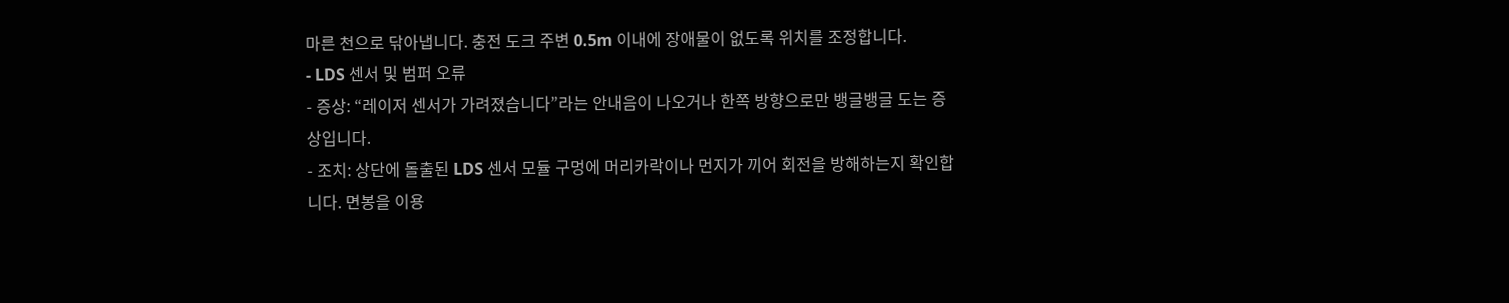마른 천으로 닦아냅니다. 충전 도크 주변 0.5m 이내에 장애물이 없도록 위치를 조정합니다.
- LDS 센서 및 범퍼 오류
- 증상: “레이저 센서가 가려졌습니다”라는 안내음이 나오거나 한쪽 방향으로만 뱅글뱅글 도는 증상입니다.
- 조치: 상단에 돌출된 LDS 센서 모듈 구멍에 머리카락이나 먼지가 끼어 회전을 방해하는지 확인합니다. 면봉을 이용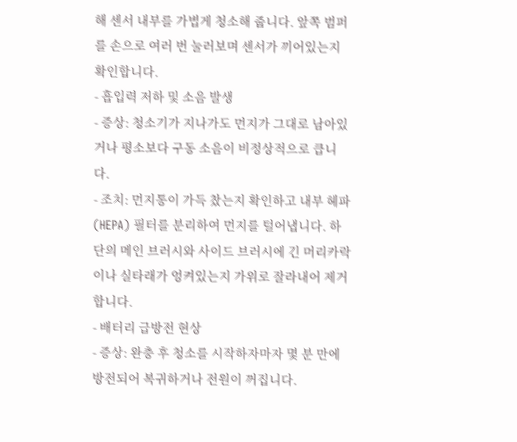해 센서 내부를 가볍게 청소해 줍니다. 앞쪽 범퍼를 손으로 여러 번 눌러보며 센서가 끼어있는지 확인합니다.
- 흡입력 저하 및 소음 발생
- 증상: 청소기가 지나가도 먼지가 그대로 남아있거나 평소보다 구동 소음이 비정상적으로 큽니다.
- 조치: 먼지통이 가득 찼는지 확인하고 내부 헤파(HEPA) 필터를 분리하여 먼지를 털어냅니다. 하단의 메인 브러시와 사이드 브러시에 긴 머리카락이나 실타래가 엉켜있는지 가위로 잘라내어 제거합니다.
- 배터리 급방전 현상
- 증상: 완충 후 청소를 시작하자마자 몇 분 만에 방전되어 복귀하거나 전원이 꺼집니다.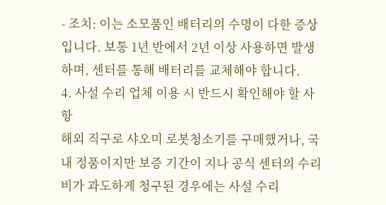- 조치: 이는 소모품인 배터리의 수명이 다한 증상입니다. 보통 1년 반에서 2년 이상 사용하면 발생하며, 센터를 통해 배터리를 교체해야 합니다.
4. 사설 수리 업체 이용 시 반드시 확인해야 할 사항
해외 직구로 샤오미 로봇청소기를 구매했거나, 국내 정품이지만 보증 기간이 지나 공식 센터의 수리비가 과도하게 청구된 경우에는 사설 수리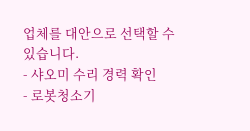업체를 대안으로 선택할 수 있습니다.
- 샤오미 수리 경력 확인
- 로봇청소기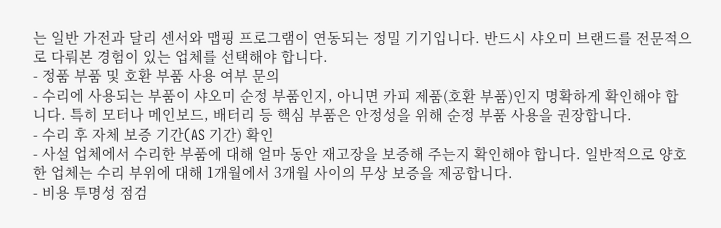는 일반 가전과 달리 센서와 맵핑 프로그램이 연동되는 정밀 기기입니다. 반드시 샤오미 브랜드를 전문적으로 다뤄본 경험이 있는 업체를 선택해야 합니다.
- 정품 부품 및 호환 부품 사용 여부 문의
- 수리에 사용되는 부품이 샤오미 순정 부품인지, 아니면 카피 제품(호환 부품)인지 명확하게 확인해야 합니다. 특히 모터나 메인보드, 배터리 등 핵심 부품은 안정성을 위해 순정 부품 사용을 권장합니다.
- 수리 후 자체 보증 기간(AS 기간) 확인
- 사설 업체에서 수리한 부품에 대해 얼마 동안 재고장을 보증해 주는지 확인해야 합니다. 일반적으로 양호한 업체는 수리 부위에 대해 1개월에서 3개월 사이의 무상 보증을 제공합니다.
- 비용 투명성 점검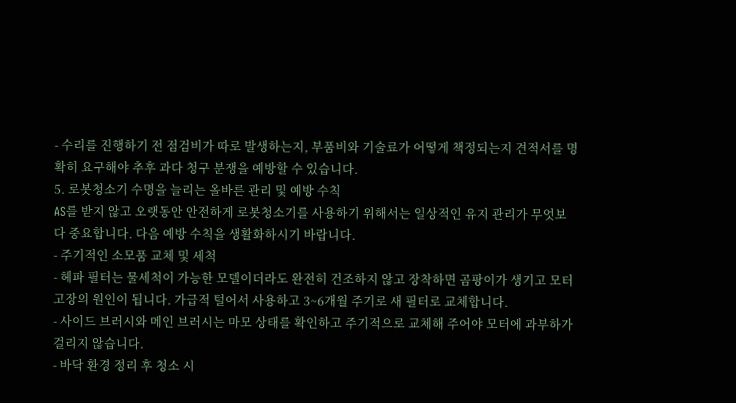- 수리를 진행하기 전 점검비가 따로 발생하는지, 부품비와 기술료가 어떻게 책정되는지 견적서를 명확히 요구해야 추후 과다 청구 분쟁을 예방할 수 있습니다.
5. 로봇청소기 수명을 늘리는 올바른 관리 및 예방 수칙
AS를 받지 않고 오랫동안 안전하게 로봇청소기를 사용하기 위해서는 일상적인 유지 관리가 무엇보다 중요합니다. 다음 예방 수칙을 생활화하시기 바랍니다.
- 주기적인 소모품 교체 및 세척
- 헤파 필터는 물세척이 가능한 모델이더라도 완전히 건조하지 않고 장착하면 곰팡이가 생기고 모터 고장의 원인이 됩니다. 가급적 털어서 사용하고 3~6개월 주기로 새 필터로 교체합니다.
- 사이드 브러시와 메인 브러시는 마모 상태를 확인하고 주기적으로 교체해 주어야 모터에 과부하가 걸리지 않습니다.
- 바닥 환경 정리 후 청소 시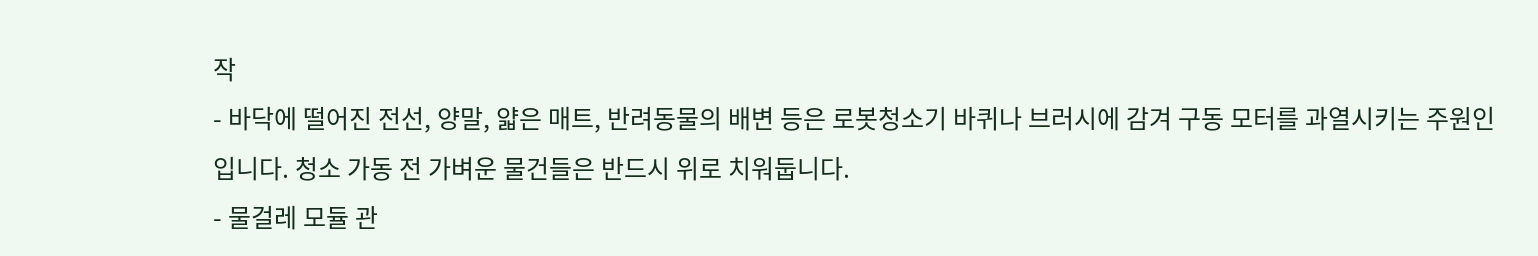작
- 바닥에 떨어진 전선, 양말, 얇은 매트, 반려동물의 배변 등은 로봇청소기 바퀴나 브러시에 감겨 구동 모터를 과열시키는 주원인입니다. 청소 가동 전 가벼운 물건들은 반드시 위로 치워둡니다.
- 물걸레 모듈 관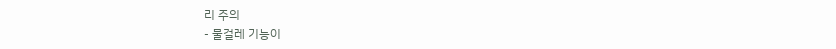리 주의
- 물걸레 기능이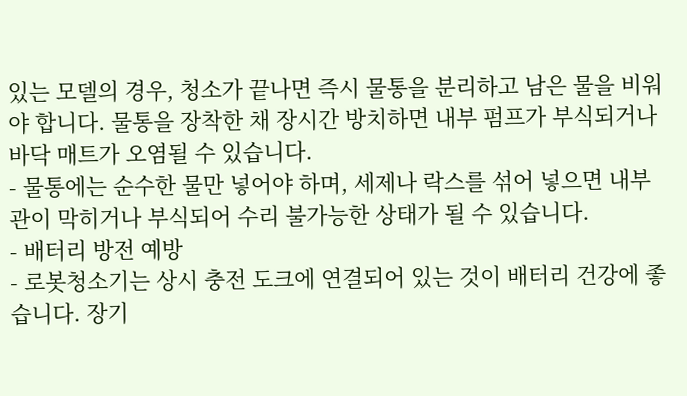있는 모델의 경우, 청소가 끝나면 즉시 물통을 분리하고 남은 물을 비워야 합니다. 물통을 장착한 채 장시간 방치하면 내부 펌프가 부식되거나 바닥 매트가 오염될 수 있습니다.
- 물통에는 순수한 물만 넣어야 하며, 세제나 락스를 섞어 넣으면 내부 관이 막히거나 부식되어 수리 불가능한 상태가 될 수 있습니다.
- 배터리 방전 예방
- 로봇청소기는 상시 충전 도크에 연결되어 있는 것이 배터리 건강에 좋습니다. 장기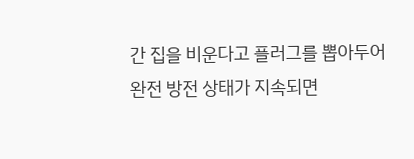간 집을 비운다고 플러그를 뽑아두어 완전 방전 상태가 지속되면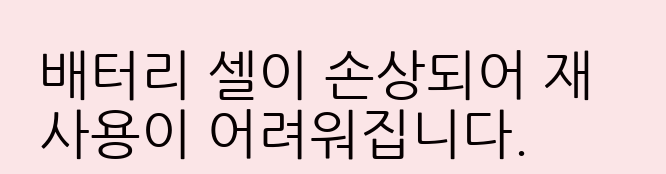배터리 셀이 손상되어 재사용이 어려워집니다.